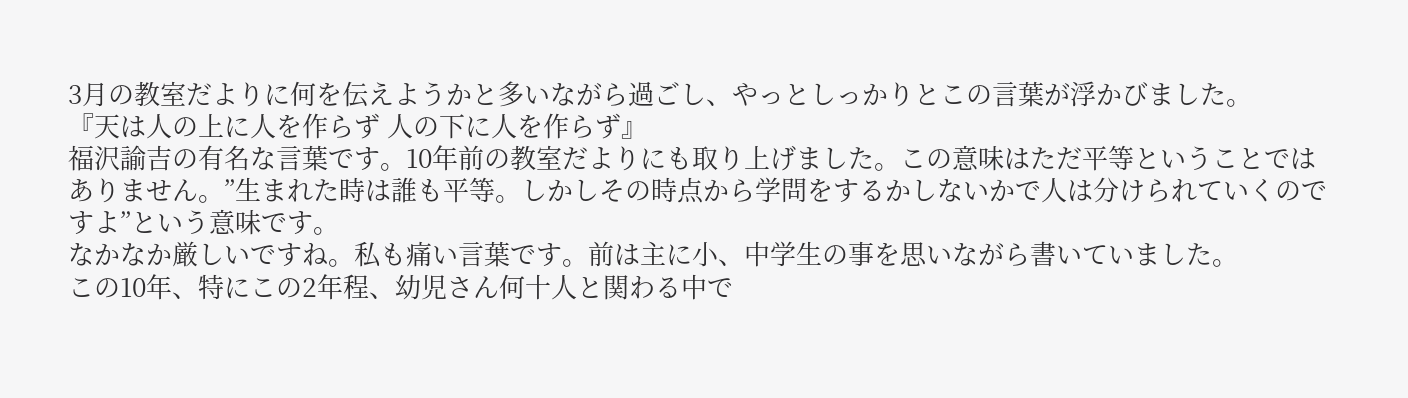3月の教室だよりに何を伝えようかと多いながら過ごし、やっとしっかりとこの言葉が浮かびました。
『天は人の上に人を作らず 人の下に人を作らず』
福沢諭吉の有名な言葉です。10年前の教室だよりにも取り上げました。この意味はただ平等ということではありません。”生まれた時は誰も平等。しかしその時点から学問をするかしないかで人は分けられていくのですよ”という意味です。
なかなか厳しいですね。私も痛い言葉です。前は主に小、中学生の事を思いながら書いていました。
この10年、特にこの2年程、幼児さん何十人と関わる中で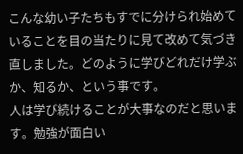こんな幼い子たちもすでに分けられ始めていることを目の当たりに見て改めて気づき直しました。どのように学びどれだけ学ぶか、知るか、という事です。
人は学び続けることが大事なのだと思います。勉強が面白い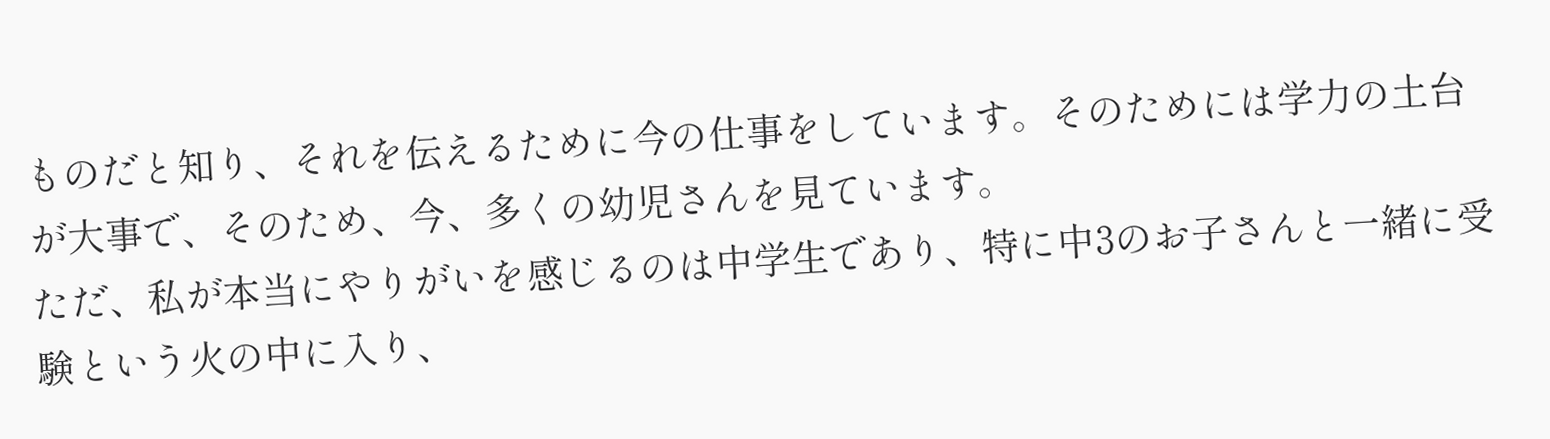ものだと知り、それを伝えるために今の仕事をしています。そのためには学力の土台が大事で、そのため、今、多くの幼児さんを見ています。
ただ、私が本当にやりがいを感じるのは中学生であり、特に中3のお子さんと一緒に受験という火の中に入り、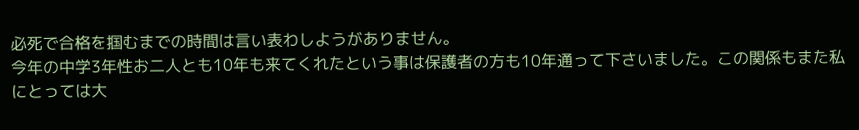必死で合格を掴むまでの時間は言い表わしようがありません。
今年の中学3年性お二人とも10年も来てくれたという事は保護者の方も10年通って下さいました。この関係もまた私にとっては大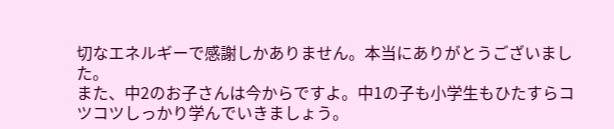切なエネルギーで感謝しかありません。本当にありがとうございました。
また、中2のお子さんは今からですよ。中1の子も小学生もひたすらコツコツしっかり学んでいきましょう。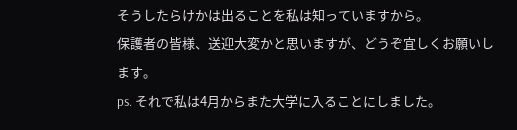そうしたらけかは出ることを私は知っていますから。
保護者の皆様、送迎大変かと思いますが、どうぞ宜しくお願いします。
ps. それで私は4月からまた大学に入ることにしました。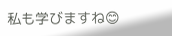私も学びますね😊